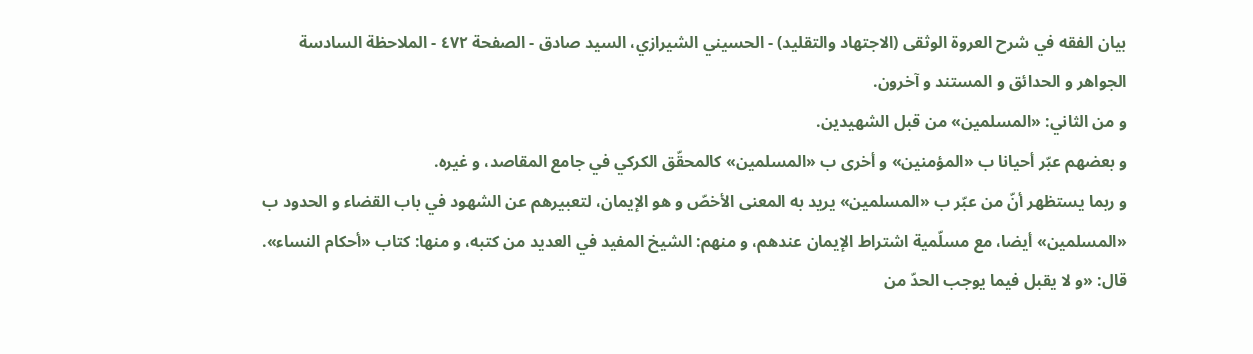بيان الفقه في شرح العروة الوثقى (الاجتهاد والتقليد) - الحسيني الشيرازي، السيد صادق - الصفحة ٤٧٢ - الملاحظة السادسة
الجواهر و الحدائق و المستند و آخرون.
و من الثاني: «المسلمين» من قبل الشهيدين.
و بعضهم عبّر أحيانا ب «المؤمنين» و أخرى ب «المسلمين» كالمحقّق الكركي في جامع المقاصد، و غيره.
و ربما يستظهر أنّ من عبّر ب «المسلمين» يريد به المعنى الأخصّ و هو الإيمان، لتعبيرهم عن الشهود في باب القضاء و الحدود ب «المسلمين» أيضا، مع مسلّمية اشتراط الإيمان عندهم، و منهم: الشيخ المفيد في العديد من كتبه، و منها: كتاب «أحكام النساء».
قال: «و لا يقبل فيما يوجب الحدّ من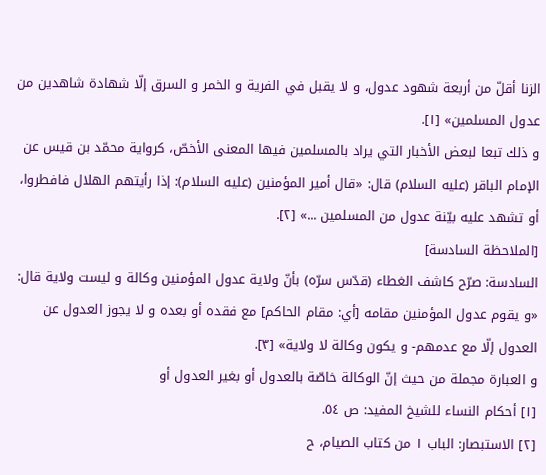الزنا أقلّ من أربعة شهود عدول، و لا يقبل في الفرية و الخمر و السرق إلّا شهادة شاهدين من عدول المسلمين» [١].
و ذلك تبعا لبعض الأخبار التي يراد بالمسلمين فيها المعنى الأخصّ، كرواية محمّد بن قيس عن الإمام الباقر (عليه السلام) قال: «قال أمير المؤمنين (عليه السلام): إذا رأيتهم الهلال فافطروا، أو تشهد عليه بيّنة عدول من المسلمين ...» [٢].
[الملاحظة السادسة]
السادسة: صرّح كاشف الغطاء (قدّس سرّه) بأنّ ولاية عدول المؤمنين وكالة و ليست ولاية قال: «و يقوم عدول المؤمنين مقامه [أي: مقام الحاكم] مع فقده أو بعده و لا يجوز العدول عن العدول إلّا مع عدمهم- و يكون وكالة لا ولاية» [٣].
و العبارة مجملة من حيث إنّ الوكالة خاصّة بالعدول أو بغير العدول أو
[١] أحكام النساء للشيخ المفيد: ص ٥٤.
[٢] الاستبصار: الباب ١ من كتاب الصيام، ح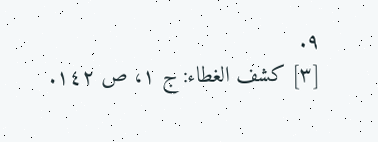٩.
[٣] كشف الغطاء: ج ١، ص ١٤٢.